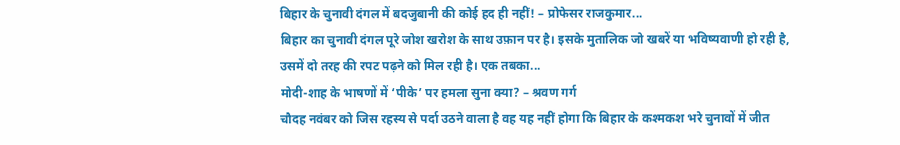बिहार के चुनावी दंगल में बदजुबानी की कोई हद ही नहीं! – प्रोफेसर राजकुमार...
बिहार का चुनावी दंगल पूरे जोश खरोश के साथ उफ़ान पर है। इसके मुतालिक जो खबरें या भविष्यवाणी हो रही है, उसमें दो तरह की रपट पढ़ने को मिल रही है। एक तबका...
मोदी-शाह के भाषणों में ‘पीके’ पर हमला सुना क्या? – श्रवण गर्ग
चौदह नवंबर को जिस रहस्य से पर्दा उठने वाला है वह यह नहीं होगा कि बिहार के कश्मकश भरे चुनावों में जीत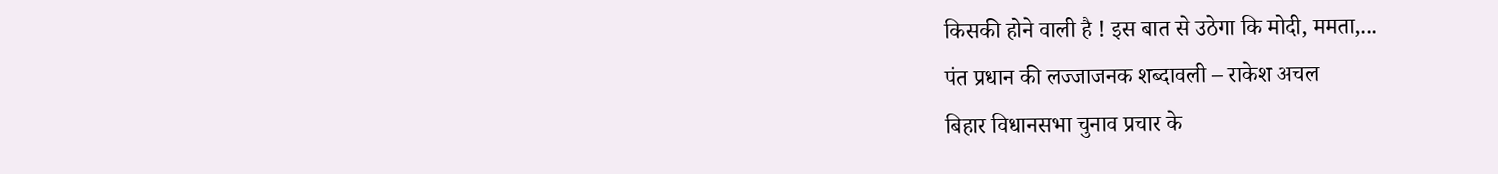किसकी होने वाली है ! इस बात से उठेगा कि मोदी, ममता,...
पंत प्रधान की लज्जाजनक शब्दावली – राकेश अचल
बिहार विधानसभा चुनाव प्रचार के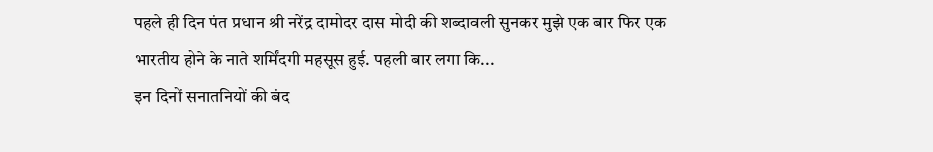पहले ही दिन पंत प्रधान श्री नरेंद्र दामोदर दास मोदी की शब्दावली सुनकर मुझे एक बार फिर एक भारतीय होने के नाते शर्मिंदगी महसूस हुई. पहली बार लगा कि...
इन दिनों सनातनियों की बंद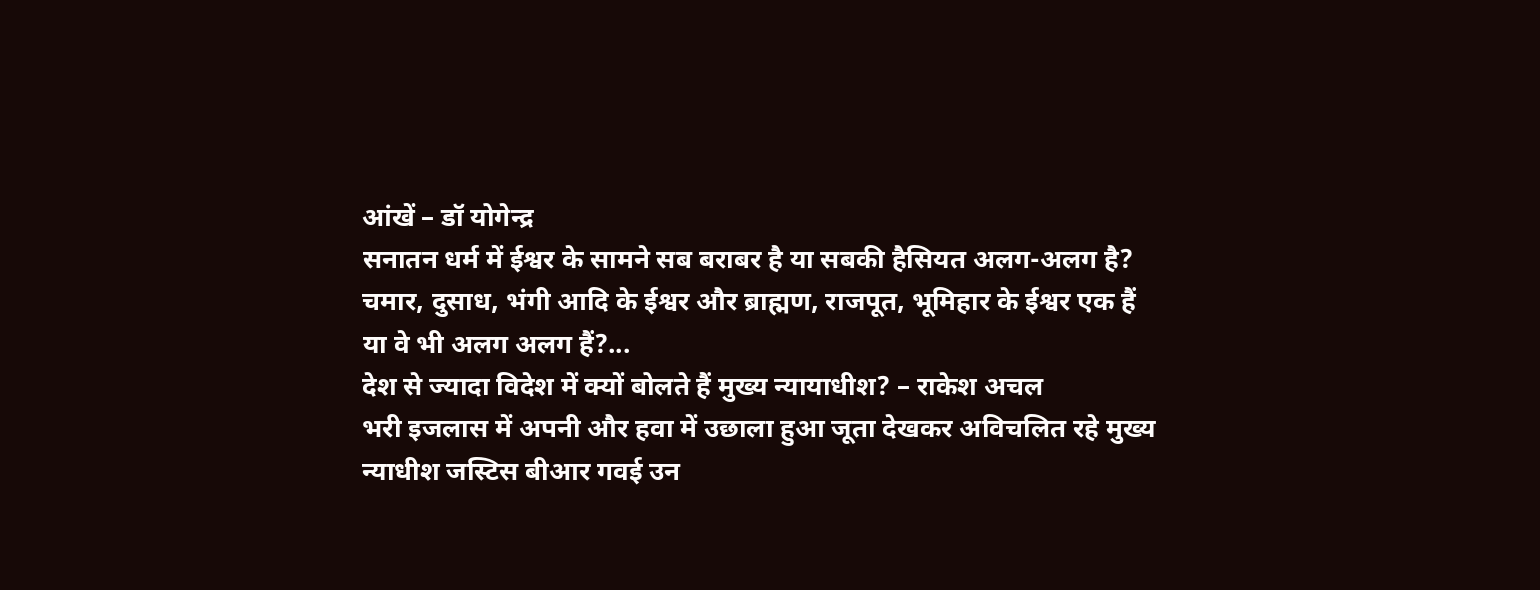आंखें – डॉ योगेन्द्र
सनातन धर्म में ईश्वर के सामने सब बराबर है या सबकी हैसियत अलग-अलग है? चमार, दुसाध, भंगी आदि के ईश्वर और ब्राह्मण, राजपूत, भूमिहार के ईश्वर एक हैं या वे भी अलग अलग हैं?...
देश से ज्यादा विदेश में क्यों बोलते हैं मुख्य न्यायाधीश? – राकेश अचल
भरी इजलास में अपनी और हवा में उछाला हुआ जूता देखकर अविचलित रहे मुख्य न्याधीश जस्टिस बीआर गवई उन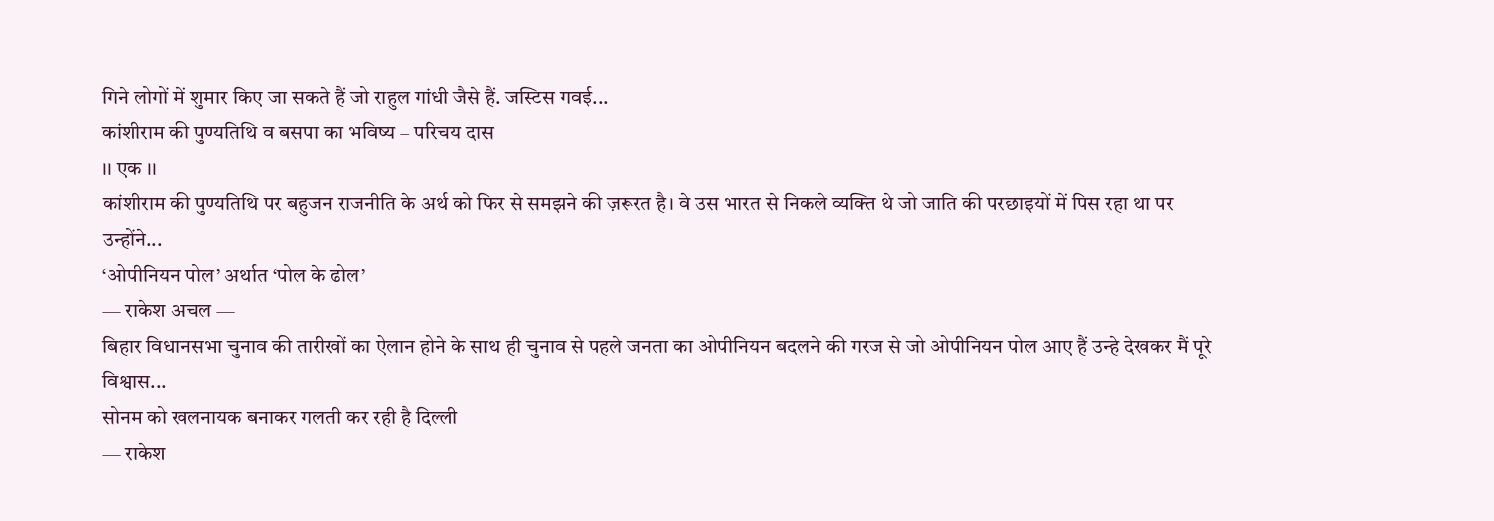गिने लोगों में शुमार किए जा सकते हैं जो राहुल गांधी जैसे हैं. जस्टिस गवई...
कांशीराम की पुण्यतिथि व बसपा का भविष्य – परिचय दास
।। एक ।।
कांशीराम की पुण्यतिथि पर बहुजन राजनीति के अर्थ को फिर से समझने की ज़रूरत है। वे उस भारत से निकले व्यक्ति थे जो जाति की परछाइयों में पिस रहा था पर उन्होंने...
‘ओपीनियन पोल’ अर्थात ‘पोल के ढोल’
— राकेश अचल —
बिहार विधानसभा चुनाव की तारीखों का ऐलान होने के साथ ही चुनाव से पहले जनता का ओपीनियन बदलने की गरज से जो ओपीनियन पोल आए हैं उन्हे देखकर मैं पूरे विश्वास...
सोनम को खलनायक बनाकर गलती कर रही है दिल्ली
— राकेश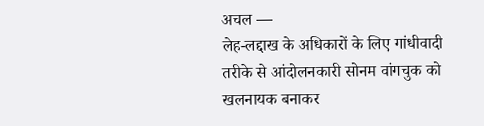अचल —
लेह-लद्दाख के अधिकारों के लिए गांधीवादी तरीके से आंदोलनकारी सोनम वांगचुक को खलनायक बनाकर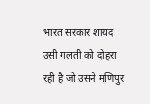भारत सरकार शायद उसी गलती को दोहरा रही है जो उसने मणिपुर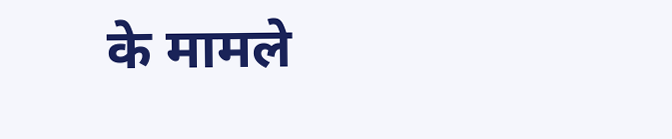के मामले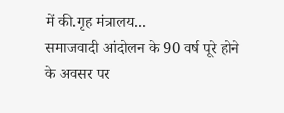में की.गृह मंत्रालय...
समाजवादी आंदोलन के 90 वर्ष पूरे होने के अवसर पर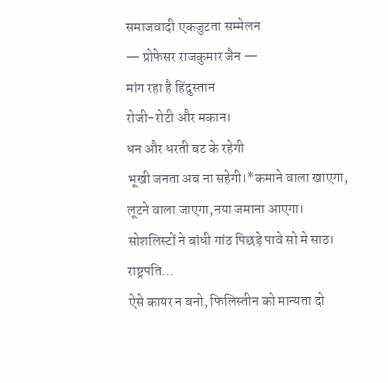समाजवादी एकजुटता सम्मेलन
— प्रोफेसर राजकुमार जैन —
मांग रहा है हिंदुस्तान
रोजी-रोटी और मकान।
धन और धरती बट के रहेगी
भूखी जनता अब ना सहेगी।*कमाने वाला खाएगा, लूटने वाला जाएगा,नया जमाना आएगा।
सोशलिस्टों ने बांधी गांठ पिछड़े पावे सो मे साठ।
राष्ट्रपति...
ऐसे कायर न बनो, फिलिस्तीन को मान्यता दो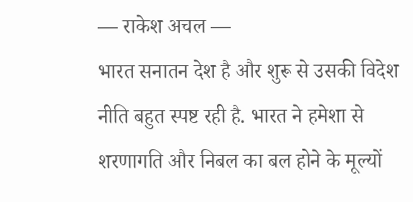— राकेश अचल —
भारत सनातन देश है और शुरू से उसकी विदेश नीति बहुत स्पष्ट रही है. भारत ने हमेशा से शरणागति और निबल का बल होने के मूल्यों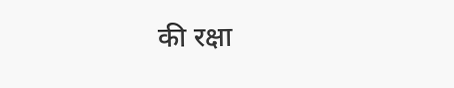की रक्षा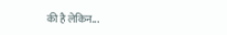की है लेकिन...